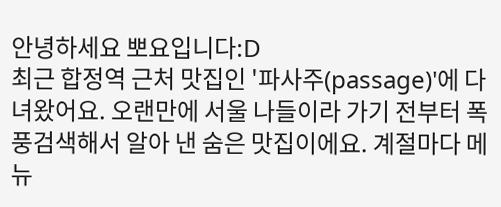안녕하세요 뽀요입니다:D
최근 합정역 근처 맛집인 '파사주(passage)'에 다녀왔어요. 오랜만에 서울 나들이라 가기 전부터 폭풍검색해서 알아 낸 숨은 맛집이에요. 계절마다 메뉴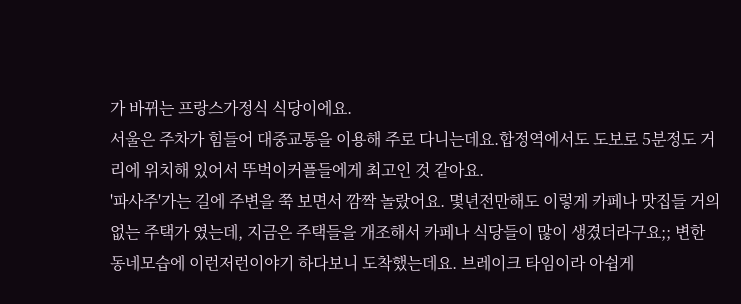가 바뀌는 프랑스가정식 식당이에요.
서울은 주차가 힘들어 대중교통을 이용해 주로 다니는데요.합정역에서도 도보로 5분정도 거리에 위치해 있어서 뚜벅이커플들에게 최고인 것 같아요.
'파사주'가는 길에 주변을 쭉 보면서 깜짝 놀랐어요. 몇년전만해도 이렇게 카페나 맛집들 거의 없는 주택가 였는데, 지금은 주택들을 개조해서 카페나 식당들이 많이 생겼더라구요;; 변한 동네모습에 이런저런이야기 하다보니 도착했는데요. 브레이크 타임이라 아쉽게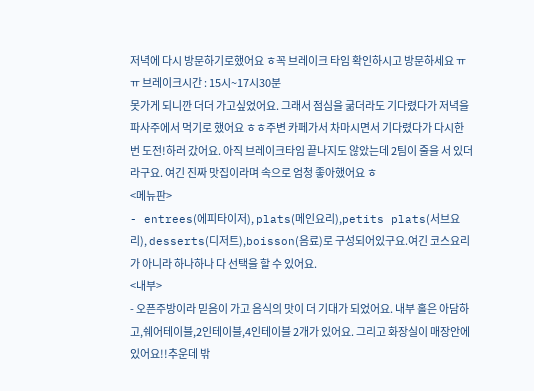저녁에 다시 방문하기로했어요 ㅎ꼭 브레이크 타임 확인하시고 방문하세요 ㅠㅠ 브레이크시간 : 15시~17시30분
못가게 되니깐 더더 가고싶었어요. 그래서 점심을 굶더라도 기다렸다가 저녁을 파사주에서 먹기로 했어요 ㅎㅎ주변 카페가서 차마시면서 기다렸다가 다시한번 도전!하러 갔어요. 아직 브레이크타임 끝나지도 않았는데 2팀이 줄을 서 있더라구요. 여긴 진짜 맛집이라며 속으로 엄청 좋아했어요 ㅎ
<메뉴판>
- entrees(에피타이저), plats(메인요리),petits plats(서브요리), desserts(디저트),boisson(음료)로 구성되어있구요.여긴 코스요리가 아니라 하나하나 다 선택을 할 수 있어요.
<내부>
- 오픈주방이라 믿음이 가고 음식의 맛이 더 기대가 되었어요. 내부 홀은 아담하고,쉐어테이블,2인테이블,4인테이블 2개가 있어요. 그리고 화장실이 매장안에 있어요!!추운데 밖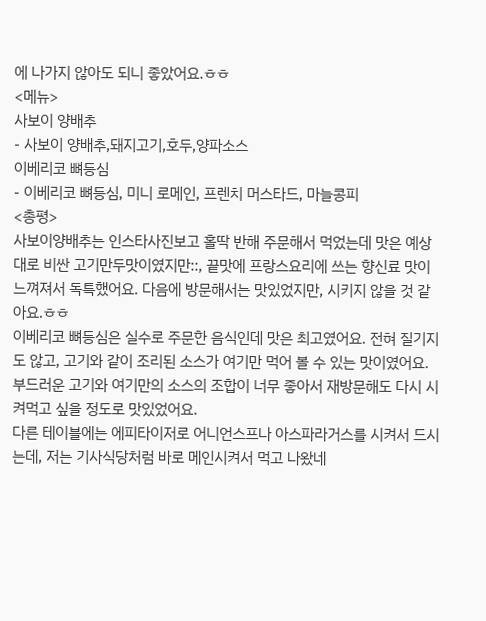에 나가지 않아도 되니 좋았어요.ㅎㅎ
<메뉴>
사보이 양배추
- 사보이 양배추,돼지고기,호두,양파소스
이베리코 뼈등심
- 이베리코 뼈등심, 미니 로메인, 프렌치 머스타드, 마늘콩피
<총평>
사보이양배추는 인스타사진보고 홀딱 반해 주문해서 먹었는데 맛은 예상대로 비싼 고기만두맛이였지만::, 끝맛에 프랑스요리에 쓰는 향신료 맛이 느껴져서 독특했어요. 다음에 방문해서는 맛있었지만, 시키지 않을 것 같아요.ㅎㅎ
이베리코 뼈등심은 실수로 주문한 음식인데 맛은 최고였어요. 전혀 질기지도 않고, 고기와 같이 조리된 소스가 여기만 먹어 볼 수 있는 맛이였어요. 부드러운 고기와 여기만의 소스의 조합이 너무 좋아서 재방문해도 다시 시켜먹고 싶을 정도로 맛있었어요.
다른 테이블에는 에피타이저로 어니언스프나 아스파라거스를 시켜서 드시는데, 저는 기사식당처럼 바로 메인시켜서 먹고 나왔네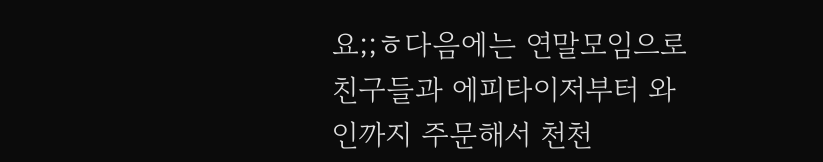요;;ㅎ다음에는 연말모임으로 친구들과 에피타이저부터 와인까지 주문해서 천천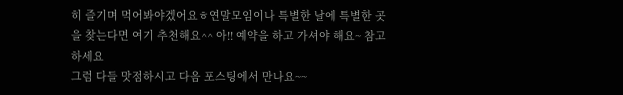히 즐기며 먹어봐야겠어요ㅎ연말모임이나 특별한 날에 특별한 곳을 찾는다면 여기 추천해요^^ 아!! 예약을 하고 가셔야 해요~ 참고하세요
그럼 다들 맛점하시고 다음 포스팅에서 만나요~~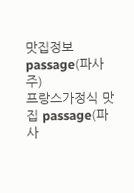맛집정보
passage(파사주)
프랑스가정식 맛집 passage(파사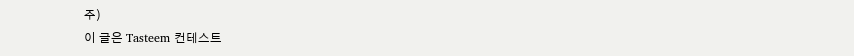주)
이 글은 Tasteem 컨테스트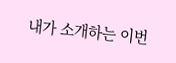내가 소개하는 이번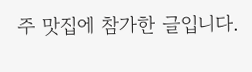주 맛집에 참가한 글입니다.